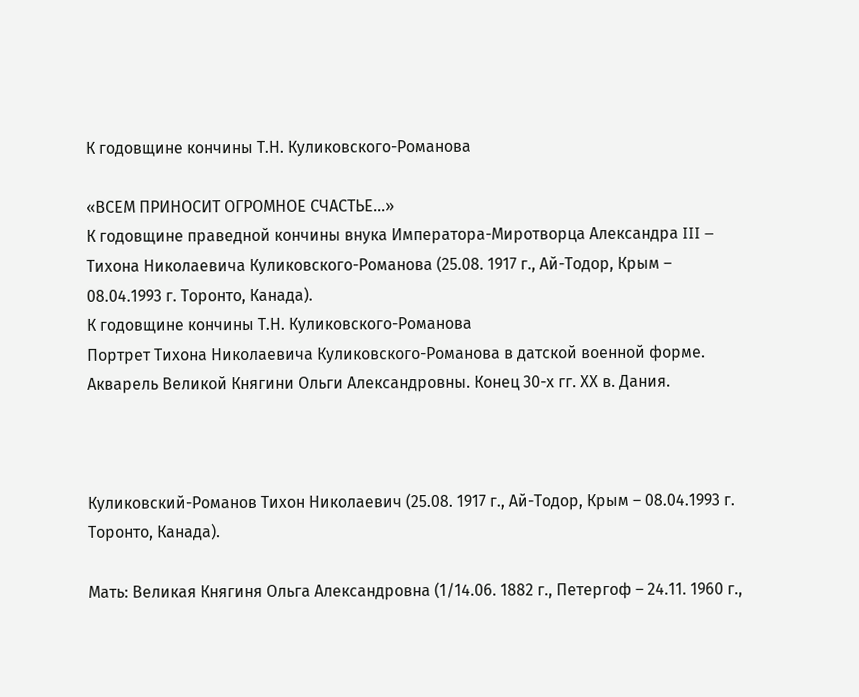К годовщине кончины Т.Н. Куликовского-Романова

«ВСЕМ ПРИНОСИТ ОГРОМНОЕ СЧАСТЬЕ…»
К годовщине праведной кончины внука Императора-Миротворца Александра III – Тихона Николаевича Куликовского-Романова (25.08. 1917 г., Ай-Тодор, Крым – 08.04.1993 г. Торонто, Канада).
К годовщине кончины Т.Н. Куликовского-Романова
Портрет Тихона Николаевича Куликовского-Романова в датской военной форме. Акварель Великой Княгини Ольги Александровны. Конец 30-х гг. ХХ в. Дания.



Куликовский-Романов Тихон Николаевич (25.08. 1917 г., Ай-Тодор, Крым – 08.04.1993 г. Торонто, Канада).

Мать: Великая Княгиня Ольга Александровна (1/14.06. 1882 г., Петергоф – 24.11. 1960 г.,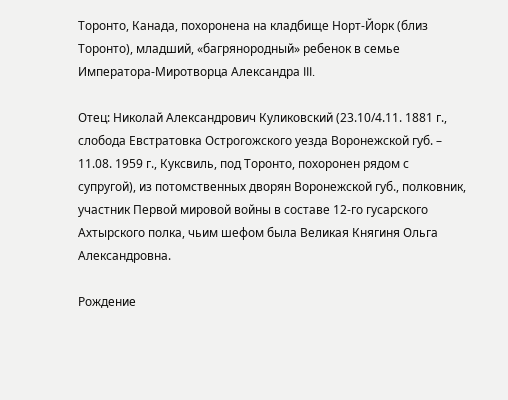Торонто, Канада, похоронена на кладбище Норт-Йорк (близ Торонто), младший, «багрянородный» ребенок в семье Императора-Миротворца Александра III.

Отец: Николай Александрович Куликовский (23.10/4.11. 1881 г., слобода Евстратовка Острогожского уезда Воронежской губ. – 11.08. 1959 г., Куксвиль, под Торонто, похоронен рядом с супругой), из потомственных дворян Воронежской губ., полковник, участник Первой мировой войны в составе 12-го гусарского Ахтырского полка, чьим шефом была Великая Княгиня Ольга Александровна.

Рождение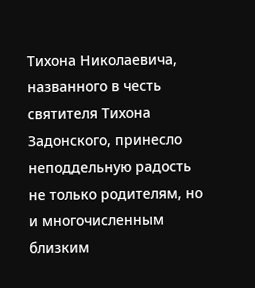Тихона Николаевича, названного в честь святителя Тихона Задонского, принесло неподдельную радость не только родителям, но и многочисленным близким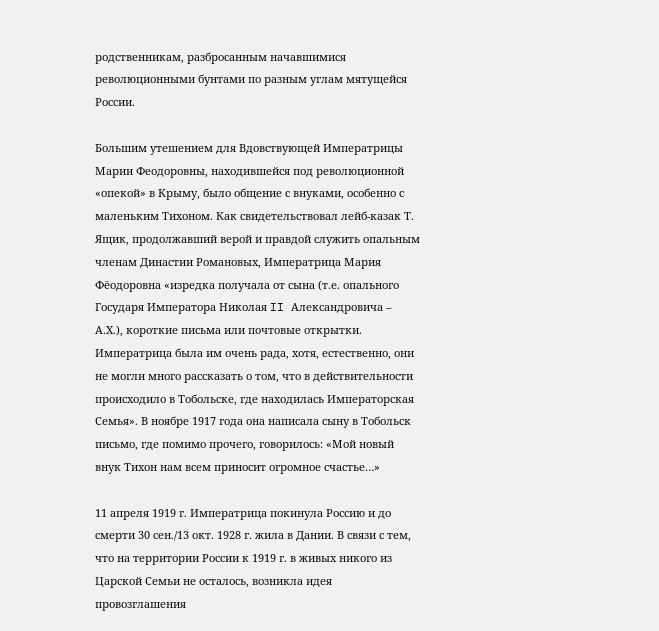родственникам, разбросанным начавшимися революционными бунтами по разным углам мятущейся России.

Большим утешением для Вдовствующей Императрицы Марии Феодоровны, находившейся под революционной «опекой» в Крыму, было общение с внуками, особенно с маленьким Тихоном. Как свидетельствовал лейб-казак Т. Ящик, продолжавший верой и правдой служить опальным членам Династии Романовых, Императрица Мария Фёодоровна «изредка получала от сына (т.е. опального Государя Императора Николая II Александровича – А.Х.), короткие письма или почтовые открытки. Императрица была им очень рада, хотя, естественно, они не могли много рассказать о том, что в действительности происходило в Тобольске, где находилась Императорская Семья». В ноябре 1917 года она написала сыну в Тобольск письмо, где помимо прочего, говорилось: «Мой новый внук Тихон нам всем приносит огромное счастье…»

11 апреля 1919 г. Императрица покинула Россию и до смерти 30 сен./13 окт. 1928 г. жила в Дании. В связи с тем, что на территории России к 1919 г. в живых никого из Царской Семьи не осталось, возникла идея провозглашения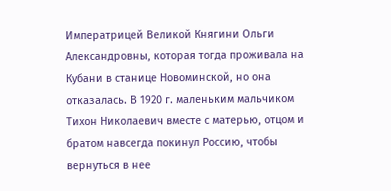Императрицей Великой Княгини Ольги Александровны, которая тогда проживала на Кубани в станице Новоминской, но она отказалась. В 1920 г. маленьким мальчиком Тихон Николаевич вместе с матерью, отцом и братом навсегда покинул Россию, чтобы вернуться в нее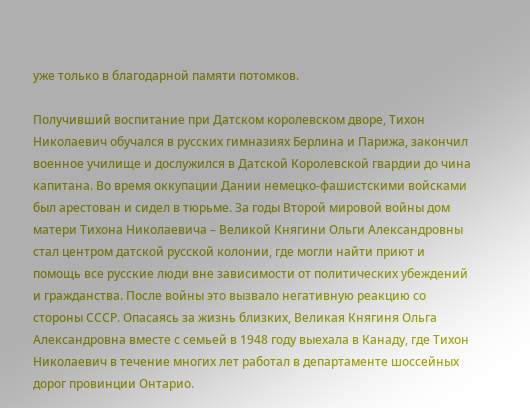уже только в благодарной памяти потомков.

Получивший воспитание при Датском королевском дворе, Тихон Николаевич обучался в русских гимназиях Берлина и Парижа, закончил военное училище и дослужился в Датской Королевской гвардии до чина капитана. Во время оккупации Дании немецко-фашистскими войсками был арестован и сидел в тюрьме. За годы Второй мировой войны дом матери Тихона Николаевича – Великой Княгини Ольги Александровны стал центром датской русской колонии, где могли найти приют и помощь все русские люди вне зависимости от политических убеждений и гражданства. После войны это вызвало негативную реакцию со стороны СССР. Опасаясь за жизнь близких, Великая Княгиня Ольга Александровна вместе с семьей в 1948 году выехала в Канаду, где Тихон Николаевич в течение многих лет работал в департаменте шоссейных дорог провинции Онтарио.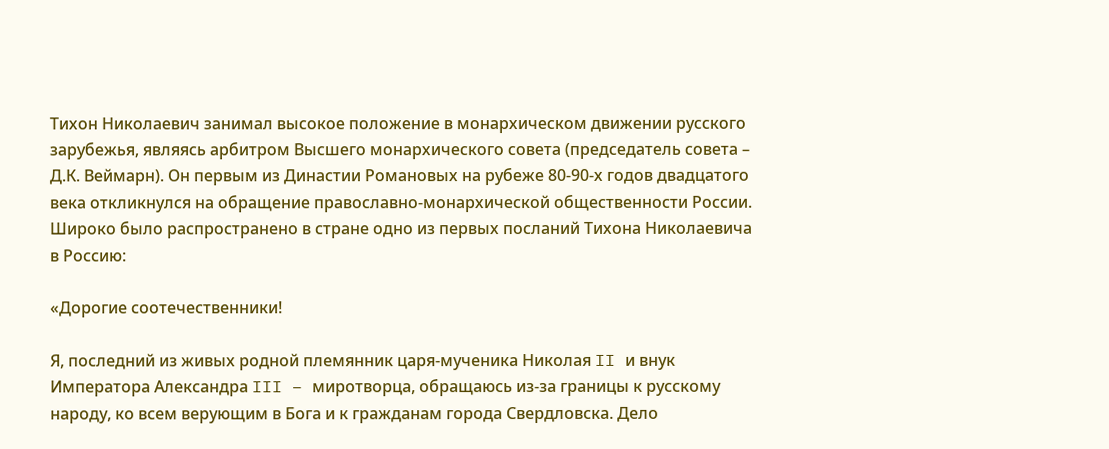Тихон Николаевич занимал высокое положение в монархическом движении русского зарубежья, являясь арбитром Высшего монархического совета (председатель совета – Д.К. Веймарн). Он первым из Династии Романовых на рубеже 80-90-х годов двадцатого века откликнулся на обращение православно-монархической общественности России. Широко было распространено в стране одно из первых посланий Тихона Николаевича в Россию:

«Дорогие соотечественники!

Я, последний из живых родной племянник царя-мученика Николая II и внук Императора Александра III – миротворца, обращаюсь из-за границы к русскому народу, ко всем верующим в Бога и к гражданам города Свердловска. Дело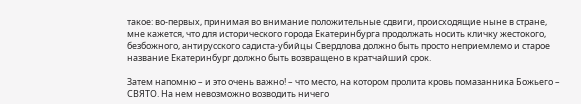такое: во-первых, принимая во внимание положительные сдвиги, происходящие ныне в стране, мне кажется, что для исторического города Екатеринбурга продолжать носить кличку жестокого, безбожного, антирусского садиста-убийцы Свердлова должно быть просто неприемлемо и старое название Екатеринбург должно быть возвращено в кратчайший срок.

Затем напомню – и это очень важно! – что место, на котором пролита кровь помазанника Божьего – СВЯТО. На нем невозможно возводить ничего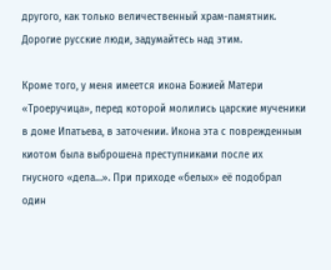другого, как только величественный храм-памятник. Дорогие русские люди, задумайтесь над этим.

Кроме того, у меня имеется икона Божией Матери «Троеручица», перед которой молились царские мученики в доме Ипатьева, в заточении. Икона эта с поврежденным киотом была выброшена преступниками после их гнусного «дела…». При приходе «белых» её подобрал один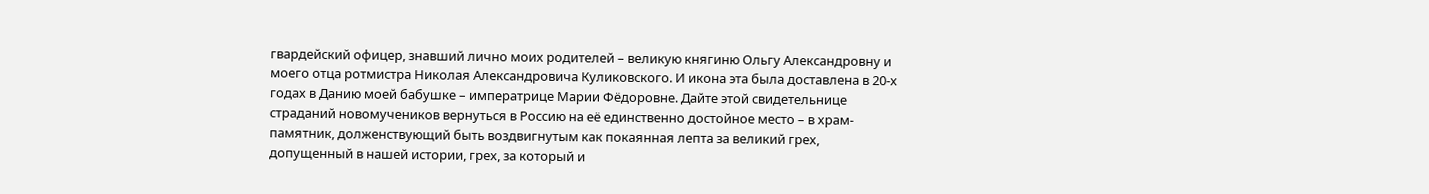гвардейский офицер, знавший лично моих родителей – великую княгиню Ольгу Александровну и моего отца ротмистра Николая Александровича Куликовского. И икона эта была доставлена в 20-х годах в Данию моей бабушке – императрице Марии Фёдоровне. Дайте этой свидетельнице страданий новомучеников вернуться в Россию на её единственно достойное место – в храм-памятник, долженствующий быть воздвигнутым как покаянная лепта за великий грех, допущенный в нашей истории, грех, за который и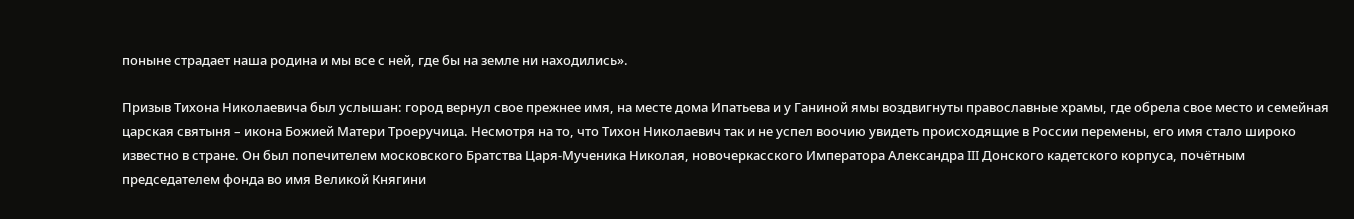поныне страдает наша родина и мы все с ней, где бы на земле ни находились».

Призыв Тихона Николаевича был услышан: город вернул свое прежнее имя, на месте дома Ипатьева и у Ганиной ямы воздвигнуты православные храмы, где обрела свое место и семейная царская святыня – икона Божией Матери Троеручица. Несмотря на то, что Тихон Николаевич так и не успел воочию увидеть происходящие в России перемены, его имя стало широко известно в стране. Он был попечителем московского Братства Царя-Мученика Николая, новочеркасского Императора Александра III Донского кадетского корпуса, почётным председателем фонда во имя Великой Княгини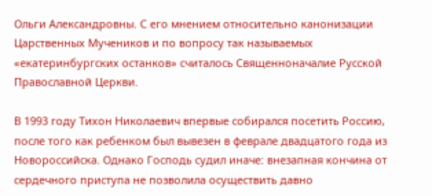Ольги Александровны. С его мнением относительно канонизации Царственных Мучеников и по вопросу так называемых «екатеринбургских останков» считалось Священноначалие Русской Православной Церкви.

В 1993 году Тихон Николаевич впервые собирался посетить Россию, после того как ребенком был вывезен в феврале двадцатого года из Новороссийска. Однако Господь судил иначе: внезапная кончина от сердечного приступа не позволила осуществить давно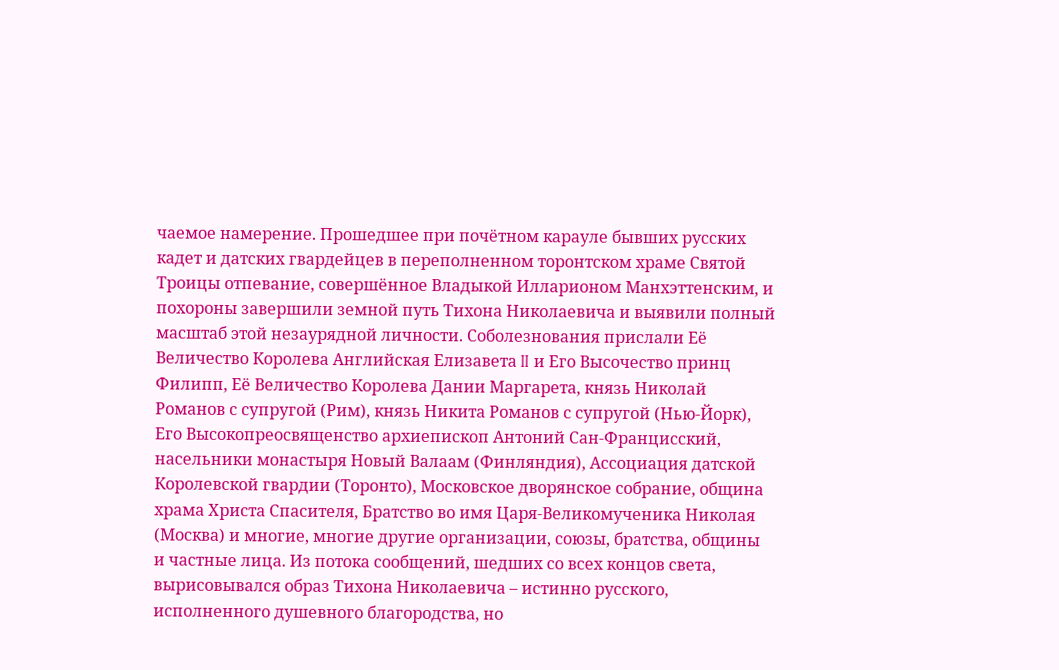чаемое намерение. Прошедшее при почётном карауле бывших русских кадет и датских гвардейцев в переполненном торонтском храме Святой Троицы отпевание, совершённое Владыкой Илларионом Манхэттенским, и похороны завершили земной путь Тихона Николаевича и выявили полный масштаб этой незаурядной личности. Соболезнования прислали Её Величество Королева Английская Елизавета II и Его Высочество принц Филипп, Её Величество Королева Дании Маргарета, князь Николай Романов с супругой (Рим), князь Никита Романов с супругой (Нью-Йорк), Его Высокопреосвященство архиепископ Антоний Сан-Францисский, насельники монастыря Новый Валаам (Финляндия), Ассоциация датской Королевской гвардии (Торонто), Московское дворянское собрание, община храма Христа Спасителя, Братство во имя Царя-Великомученика Николая (Москва) и многие, многие другие организации, союзы, братства, общины и частные лица. Из потока сообщений, шедших со всех концов света, вырисовывался образ Тихона Николаевича – истинно русского, исполненного душевного благородства, но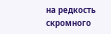на редкость скромного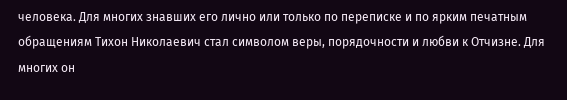человека. Для многих знавших его лично или только по переписке и по ярким печатным обращениям Тихон Николаевич стал символом веры, порядочности и любви к Отчизне. Для многих он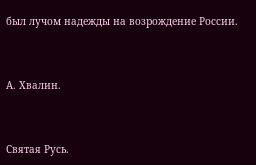был лучом надежды на возрождение России.



А. Хвалин.



Святая Русь.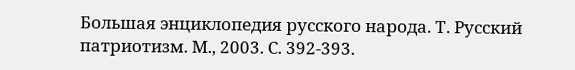Большая энциклопедия русского народа. Т. Русский патриотизм. М., 2003. С. 392-393.